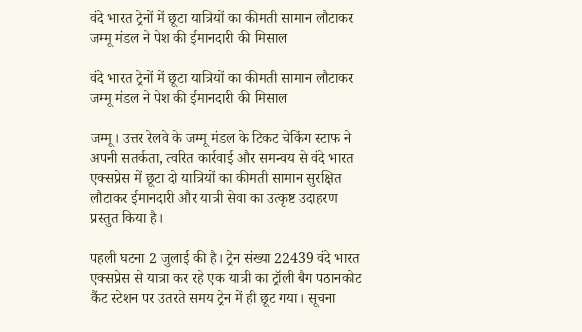वंदे भारत ट्रेनों में छूटा यात्रियों का कीमती सामान लौटाकर जम्मू मंडल ने पेश की ईमानदारी की मिसाल

वंदे भारत ट्रेनों में छूटा यात्रियों का कीमती सामान लौटाकर जम्मू मंडल ने पेश की ईमानदारी की मिसाल

जम्मू। उत्तर रेलवे के जम्मू मंडल के टिकट चेकिंग स्टाफ ने अपनी सतर्कता, त्वरित कार्रवाई और समन्वय से वंदे भारत एक्सप्रेस में छूटा दो यात्रियों का कीमती सामान सुरक्षित लौटाकर ईमानदारी और यात्री सेवा का उत्कृष्ट उदाहरण प्रस्तुत किया है।

पहली घटना 2 जुलाई की है। ट्रेन संख्या 22439 वंदे भारत एक्सप्रेस से यात्रा कर रहे एक यात्री का ट्रॉली बैग पठानकोट कैंट स्टेशन पर उतरते समय ट्रेन में ही छूट गया। सूचना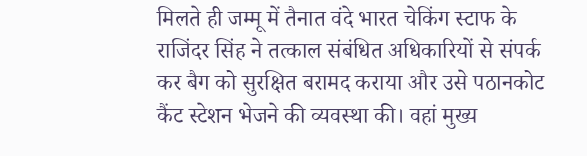मिलते ही जम्मू में तैनात वंदे भारत चेकिंग स्टाफ के राजिंदर सिंह ने तत्काल संबंधित अधिकारियों से संपर्क कर बैग को सुरक्षित बरामद कराया और उसे पठानकोट कैंट स्टेशन भेजने की व्यवस्था की। वहां मुख्य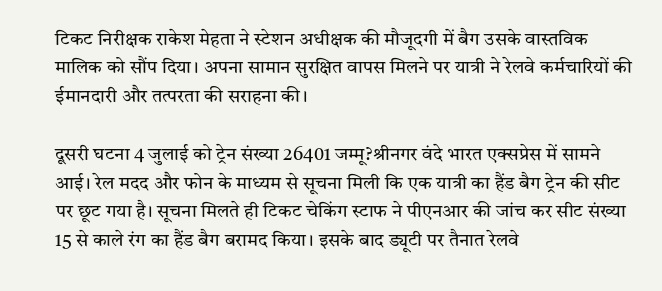टिकट निरीक्षक राकेश मेहता ने स्टेशन अधीक्षक की मौजूदगी में बैग उसके वास्तविक मालिक को सौंप दिया। अपना सामान सुरक्षित वापस मिलने पर यात्री ने रेलवे कर्मचारियों की ईमानदारी और तत्परता की सराहना की।

दूसरी घटना 4 जुलाई को ट्रेन संख्या 26401 जम्मू?श्रीनगर वंदे भारत एक्सप्रेस में सामने आई। रेल मदद और फोन के माध्यम से सूचना मिली कि एक यात्री का हैंड बैग ट्रेन की सीट पर छूट गया है। सूचना मिलते ही टिकट चेकिंग स्टाफ ने पीएनआर की जांच कर सीट संख्या 15 से काले रंग का हैंड बैग बरामद किया। इसके बाद ड्यूटी पर तैनात रेलवे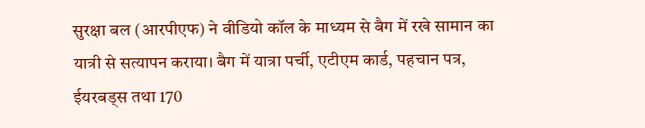सुरक्षा बल (आरपीएफ) ने वीडियो कॉल के माध्यम से बैग में रखे सामान का यात्री से सत्यापन कराया। बैग में यात्रा पर्ची, एटीएम कार्ड, पहचान पत्र, ईयरबड्स तथा 170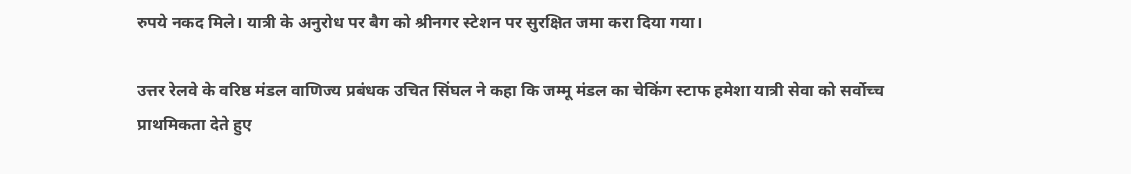रुपये नकद मिले। यात्री के अनुरोध पर बैग को श्रीनगर स्टेशन पर सुरक्षित जमा करा दिया गया।

उत्तर रेलवे के वरिष्ठ मंडल वाणिज्य प्रबंधक उचित सिंघल ने कहा कि जम्मू मंडल का चेकिंग स्टाफ हमेशा यात्री सेवा को सर्वोच्च प्राथमिकता देते हुए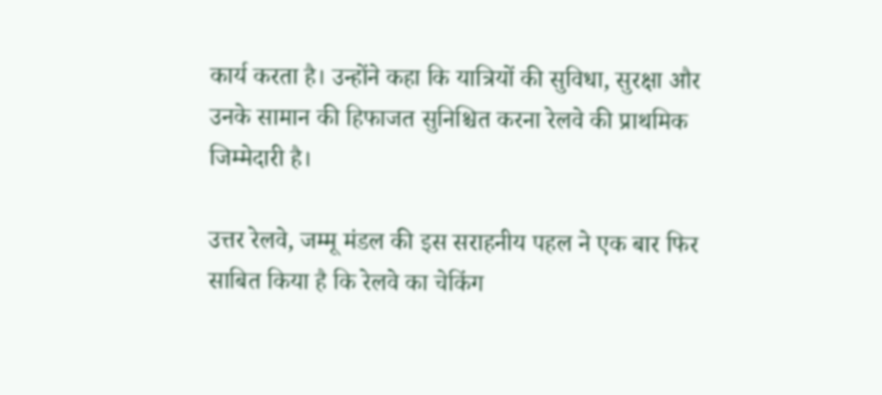कार्य करता है। उन्होंने कहा कि यात्रियों की सुविधा, सुरक्षा और उनके सामान की हिफाजत सुनिश्चित करना रेलवे की प्राथमिक जिम्मेदारी है।

उत्तर रेलवे, जम्मू मंडल की इस सराहनीय पहल ने एक बार फिर साबित किया है कि रेलवे का चेकिंग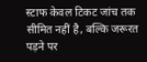स्टाफ केवल टिकट जांच तक सीमित नहीं है, बल्कि जरूरत पड़ने पर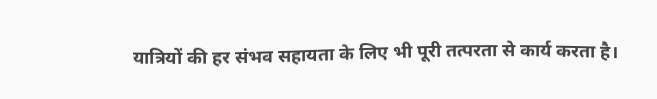यात्रियों की हर संभव सहायता के लिए भी पूरी तत्परता से कार्य करता है।